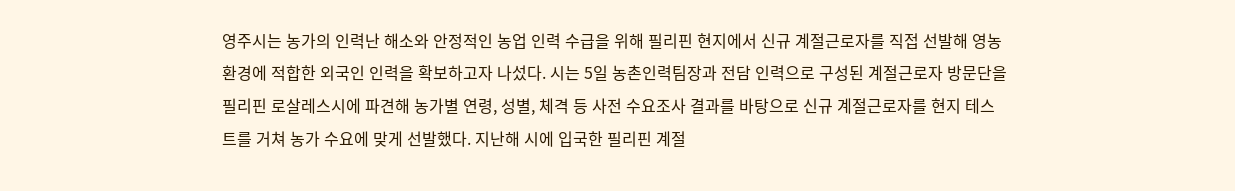영주시는 농가의 인력난 해소와 안정적인 농업 인력 수급을 위해 필리핀 현지에서 신규 계절근로자를 직접 선발해 영농환경에 적합한 외국인 인력을 확보하고자 나섰다. 시는 5일 농촌인력팀장과 전담 인력으로 구성된 계절근로자 방문단을 필리핀 로살레스시에 파견해 농가별 연령, 성별, 체격 등 사전 수요조사 결과를 바탕으로 신규 계절근로자를 현지 테스트를 거쳐 농가 수요에 맞게 선발했다. 지난해 시에 입국한 필리핀 계절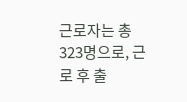근로자는 총 323명으로, 근로 후 출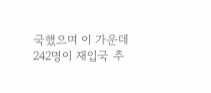국했으며 이 가운데 242명이 재입국 추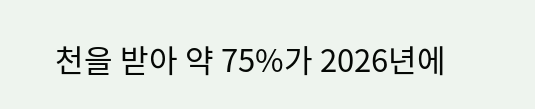천을 받아 약 75%가 2026년에